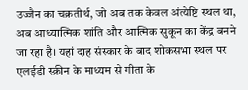उज्जैन का चक्रतीर्थ, जो अब तक केवल अंत्येष्टि स्थल था, अब आध्यात्मिक शांति और आत्मिक सुकून का केंद्र बनने जा रहा है। यहां दाह संस्कार के बाद शोकसभा स्थल पर एलईडी स्क्रीन के माध्यम से गीता के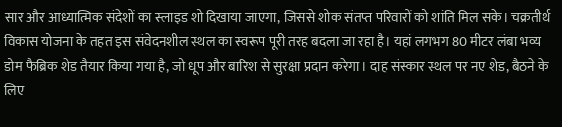सार और आध्यात्मिक संदेशों का स्लाइड शो दिखाया जाएगा, जिससे शोक संतप्त परिवारों को शांति मिल सके। चक्रतीर्थ विकास योजना के तहत इस संवेदनशील स्थल का स्वरूप पूरी तरह बदला जा रहा है। यहां लगभग 80 मीटर लंबा भव्य डोम फैब्रिक शेड तैयार किया गया है, जो धूप और बारिश से सुरक्षा प्रदान करेगा। दाह संस्कार स्थल पर नए शेड, बैठने के लिए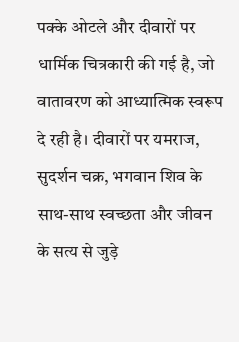पक्के ओटले और दीवारों पर धार्मिक चित्रकारी की गई है, जो वातावरण को आध्यात्मिक स्वरूप दे रही है। दीवारों पर यमराज, सुदर्शन चक्र, भगवान शिव के साथ-साथ स्वच्छता और जीवन के सत्य से जुड़े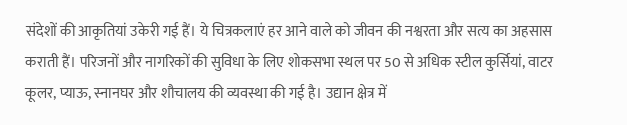संदेशों की आकृतियां उकेरी गई हैं। ये चित्रकलाएं हर आने वाले को जीवन की नश्वरता और सत्य का अहसास कराती हैं। परिजनों और नागरिकों की सुविधा के लिए शोकसभा स्थल पर 50 से अधिक स्टील कुर्सियां, वाटर कूलर, प्याऊ, स्नानघर और शौचालय की व्यवस्था की गई है। उद्यान क्षेत्र में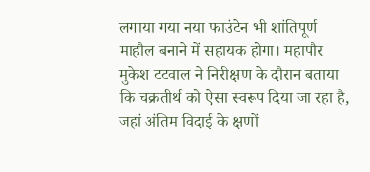लगाया गया नया फाउंटेन भी शांतिपूर्ण माहौल बनाने में सहायक होगा। महापौर मुकेश टटवाल ने निरीक्षण के दौरान बताया कि चक्रतीर्थ को ऐसा स्वरूप दिया जा रहा है, जहां अंतिम विदाई के क्षणों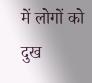में लोगों को दुख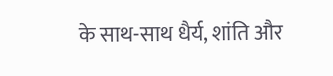के साथ-साथ धैर्य, शांति और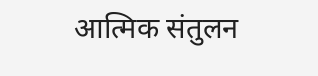आत्मिक संतुलन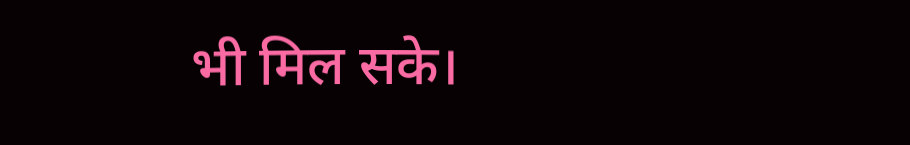भी मिल सके।